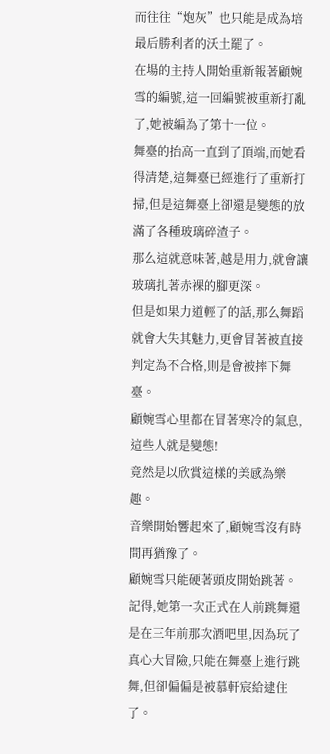而往往“炮灰”也只能是成為培最后勝利者的沃土罷了。
在場的主持人開始重新報著顧婉雪的編號,這一回編號被重新打亂了,她被編為了第十一位。
舞臺的抬高一直到了頂端,而她看得清楚,這舞臺已經進行了重新打掃,但是這舞臺上卻還是變態的放滿了各種玻璃碎渣子。
那么這就意味著,越是用力,就會讓玻璃扎著赤裸的腳更深。
但是如果力道輕了的話,那么舞蹈就會大失其魅力,更會冒著被直接判定為不合格,則是會被摔下舞臺。
顧婉雪心里都在冒著寒冷的氣息,這些人就是變態!
竟然是以欣賞這樣的美感為樂趣。
音樂開始響起來了,顧婉雪沒有時間再猶豫了。
顧婉雪只能硬著頭皮開始跳著。
記得,她第一次正式在人前跳舞還是在三年前那次酒吧里,因為玩了真心大冒險,只能在舞臺上進行跳舞,但卻偏偏是被慕軒宸給逮住了。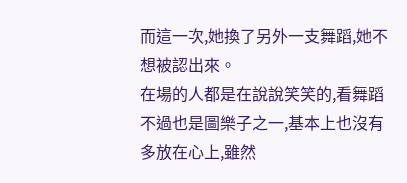而這一次,她換了另外一支舞蹈,她不想被認出來。
在場的人都是在說說笑笑的,看舞蹈不過也是圖樂子之一,基本上也沒有多放在心上,雖然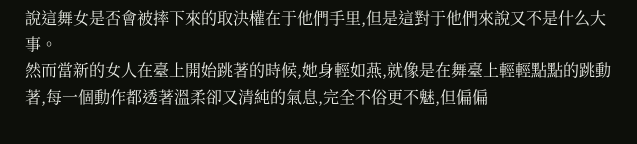說這舞女是否會被摔下來的取決權在于他們手里,但是這對于他們來說又不是什么大事。
然而當新的女人在臺上開始跳著的時候,她身輕如燕,就像是在舞臺上輕輕點點的跳動著,每一個動作都透著溫柔卻又清純的氣息,完全不俗更不魅,但偏偏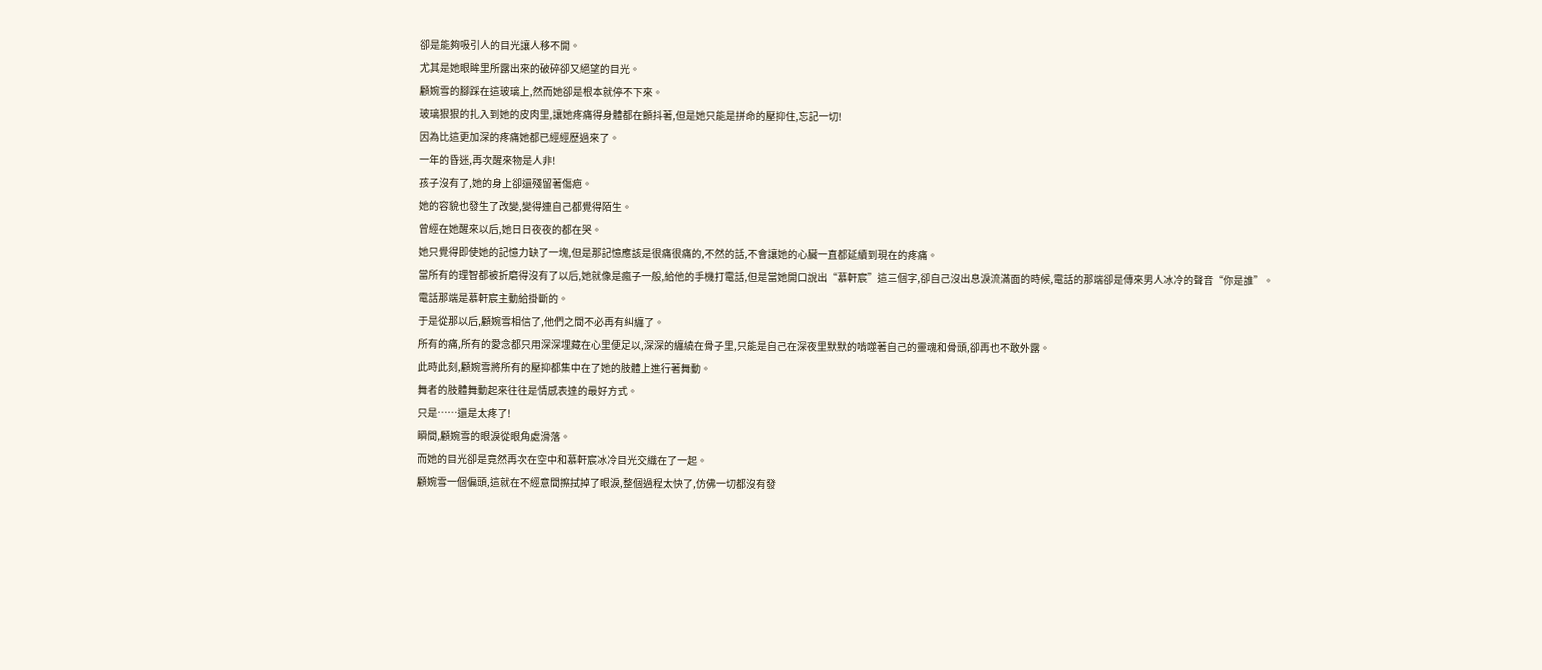卻是能夠吸引人的目光讓人移不開。
尤其是她眼眸里所露出來的破碎卻又絕望的目光。
顧婉雪的腳踩在這玻璃上,然而她卻是根本就停不下來。
玻璃狠狠的扎入到她的皮肉里,讓她疼痛得身體都在顫抖著,但是她只能是拼命的壓抑住,忘記一切!
因為比這更加深的疼痛她都已經經歷過來了。
一年的昏迷,再次醒來物是人非!
孩子沒有了,她的身上卻還殘留著傷疤。
她的容貌也發生了改變,變得連自己都覺得陌生。
曾經在她醒來以后,她日日夜夜的都在哭。
她只覺得即使她的記憶力缺了一塊,但是那記憶應該是很痛很痛的,不然的話,不會讓她的心臟一直都延續到現在的疼痛。
當所有的理智都被折磨得沒有了以后,她就像是瘋子一般,給他的手機打電話,但是當她開口說出“慕軒宸”這三個字,卻自己沒出息淚流滿面的時候,電話的那端卻是傳來男人冰冷的聲音“你是誰”。
電話那端是慕軒宸主動給掛斷的。
于是從那以后,顧婉雪相信了,他們之間不必再有糾纏了。
所有的痛,所有的愛念都只用深深埋藏在心里便足以,深深的纏繞在骨子里,只能是自己在深夜里默默的啃噬著自己的靈魂和骨頭,卻再也不敢外露。
此時此刻,顧婉雪將所有的壓抑都集中在了她的肢體上進行著舞動。
舞者的肢體舞動起來往往是情感表達的最好方式。
只是……還是太疼了!
瞬間,顧婉雪的眼淚從眼角處滑落。
而她的目光卻是竟然再次在空中和慕軒宸冰冷目光交織在了一起。
顧婉雪一個偏頭,這就在不經意間擦拭掉了眼淚,整個過程太快了,仿佛一切都沒有發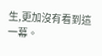生,更加沒有看到這一幕。